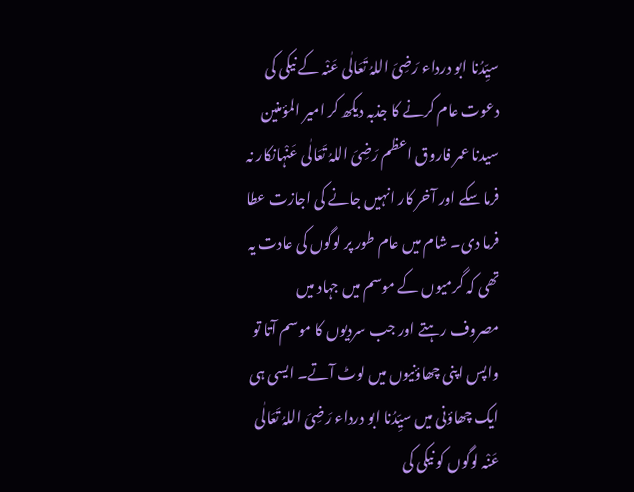سیِّدُنا ابو درداء رَضِیَ اللہُ تَعَالٰی عَنْہ کے نیکی کی دعوت عام کرنے کا جذبہ دیکھ کر امیر المؤمنین سیدنا عمر فاروق اعظم رَضِیَ اللہُ تَعَالٰی عَنْہانکار نہ فرما سکے اور آخر کار انہیں جانے کی اجازت عطا فرما دی۔ شام میں عام طور پر لوگوں کی عادت یہ تھی کہ گرمیوں کے موسم میں جہاد میں مصروف رہتے اور جب سردیوں کا موسم آتا تو واپس اپنی چھاؤنیوں میں لوٹ آتے۔ ایسی ہی ایک چھاؤنی میں سیِّدُنا ابو درداء رَضِیَ اللہُ تَعَالٰی عَنْہ لوگوں کو نیکی کی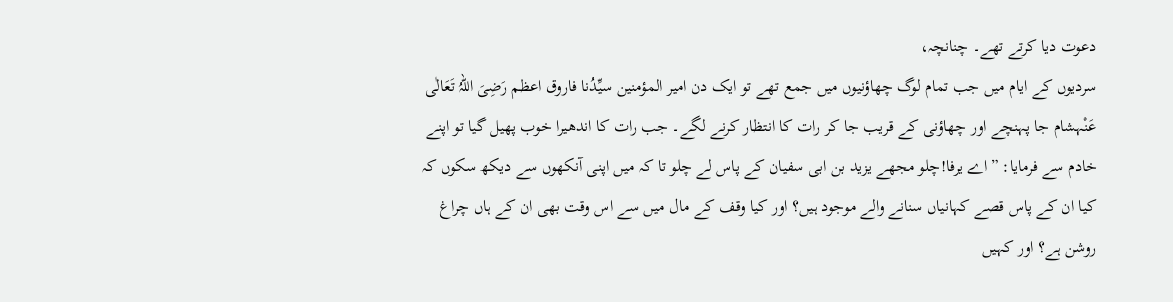دعوت دیا کرتے تھے۔ چنانچہ،
سردیوں کے ایام میں جب تمام لوگ چھاؤنیوں میں جمع تھے تو ایک دن امیر المؤمنین سیِّدُنا فاروق اعظم رَضِیَ اللہُ تَعَالٰی عَنْہشام جا پہنچے اور چھاؤنی کے قریب جا کر رات کا انتظار کرنے لگے۔ جب رات کا اندھیرا خوب پھیل گیا تو اپنے خادم سے فرمایا: ”اے یرفا!چلو مجھے یزید بن ابی سفیان کے پاس لے چلو تا کہ میں اپنی آنکھوں سے دیکھ سکوں کہ کیا ان کے پاس قصے کہانیاں سنانے والے موجود ہیں؟ اور کیا وقف کے مال میں سے اس وقت بھی ان کے ہاں چراغ روشن ہے؟ اور کہیں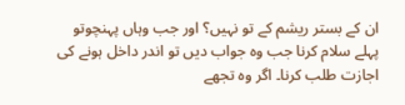ان کے بستر ریشم کے تو نہیں؟ اور جب وہاں پہنچوتو پہلے سلام کرنا جب وہ جواب دیں تو اندر داخل ہونے کی اجازت طلب کرنا۔ اگر وہ تجھے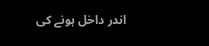اندر داخل ہونے کی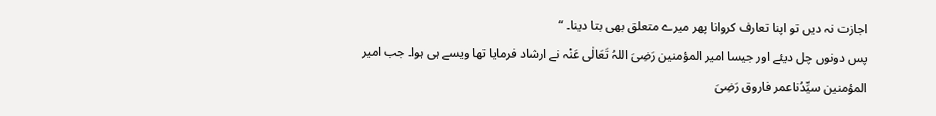اجازت نہ دیں تو اپنا تعارف کروانا پھر میرے متعلق بھی بتا دینا۔ “
پس دونوں چل دیئے اور جیسا امیر المؤمنین رَضِیَ اللہُ تَعَالٰی عَنْہ نے ارشاد فرمایا تھا ویسے ہی ہوا۔ جب امیر المؤمنین سیِّدُناعمر فاروق رَضِیَ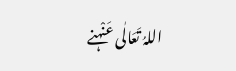اللہُ تَعَالٰی عَنْہنے